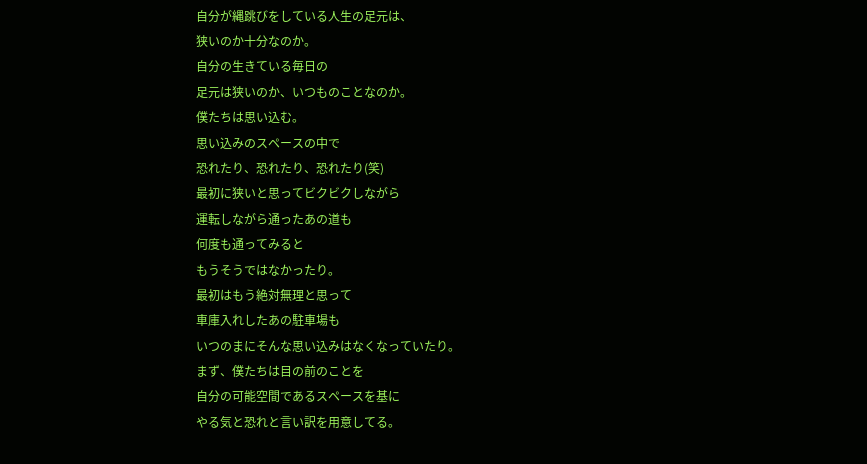自分が縄跳びをしている人生の足元は、
狭いのか十分なのか。
自分の生きている毎日の
足元は狭いのか、いつものことなのか。
僕たちは思い込む。
思い込みのスペースの中で
恐れたり、恐れたり、恐れたり(笑)
最初に狭いと思ってビクビクしながら
運転しながら通ったあの道も
何度も通ってみると
もうそうではなかったり。
最初はもう絶対無理と思って
車庫入れしたあの駐車場も
いつのまにそんな思い込みはなくなっていたり。
まず、僕たちは目の前のことを
自分の可能空間であるスペースを基に
やる気と恐れと言い訳を用意してる。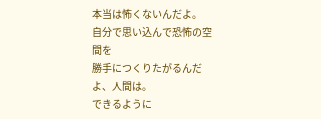本当は怖くないんだよ。
自分で思い込んで恐怖の空間を
勝手につくりたがるんだよ、人間は。
できるように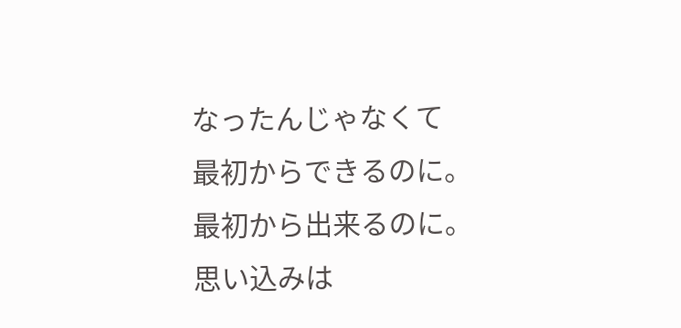なったんじゃなくて
最初からできるのに。
最初から出来るのに。
思い込みは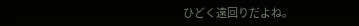ひどく遠回りだよね。